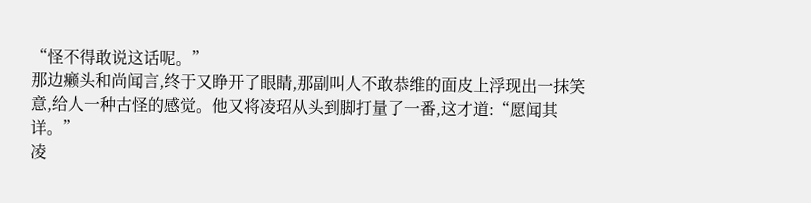“怪不得敢说这话呢。”
那边癞头和尚闻言,终于又睁开了眼睛,那副叫人不敢恭维的面皮上浮现出一抹笑意,给人一种古怪的感觉。他又将凌玿从头到脚打量了一番,这才道:“愿闻其详。”
凌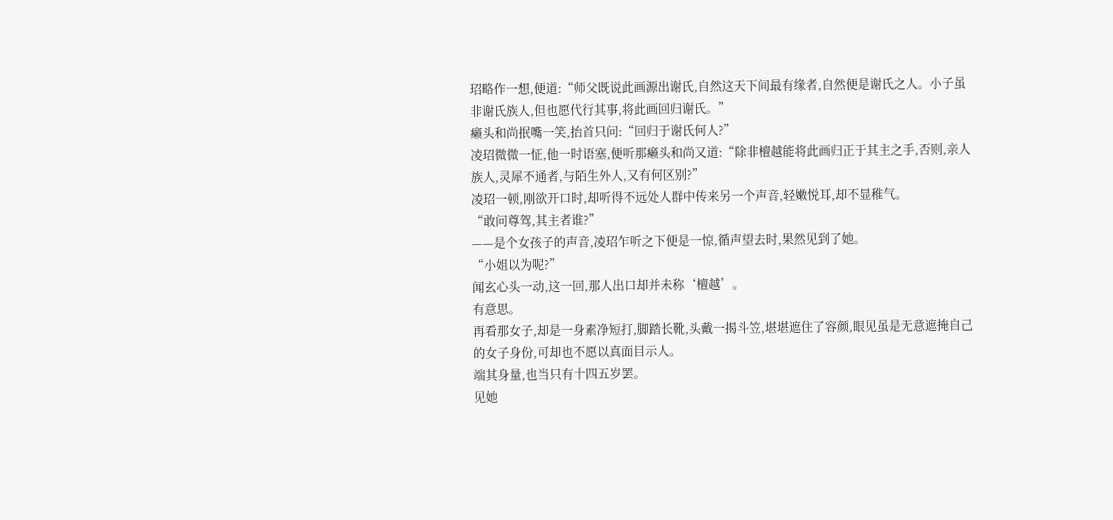玿略作一想,便道:“师父既说此画源出谢氏,自然这天下间最有缘者,自然便是谢氏之人。小子虽非谢氏族人,但也愿代行其事,将此画回归谢氏。”
癞头和尚抿嘴一笑,抬首只问:“回归于谢氏何人?”
凌玿微微一怔,他一时语塞,便听那癞头和尚又道:“除非檀越能将此画归正于其主之手,否则,亲人族人,灵犀不通者,与陌生外人,又有何区别?”
凌玿一顿,刚欲开口时,却听得不远处人群中传来另一个声音,轻嫩悦耳,却不显稚气。
“敢问尊驾,其主者谁?”
——是个女孩子的声音,凌玿乍听之下便是一惊,循声望去时,果然见到了她。
“小姐以为呢?”
闻玄心头一动,这一回,那人出口却并未称‘檀越’。
有意思。
再看那女子,却是一身素净短打,脚踏长靴,头戴一揭斗笠,堪堪遮住了容颜,眼见虽是无意遮掩自己的女子身份,可却也不愿以真面目示人。
端其身量,也当只有十四五岁罢。
见她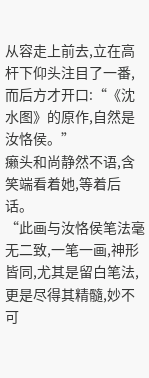从容走上前去,立在高杆下仰头注目了一番,而后方才开口:“《沈水图》的原作,自然是汝恪侯。”
癞头和尚静然不语,含笑端看着她,等着后话。
“此画与汝恪侯笔法毫无二致,一笔一画,神形皆同,尤其是留白笔法,更是尽得其精髓,妙不可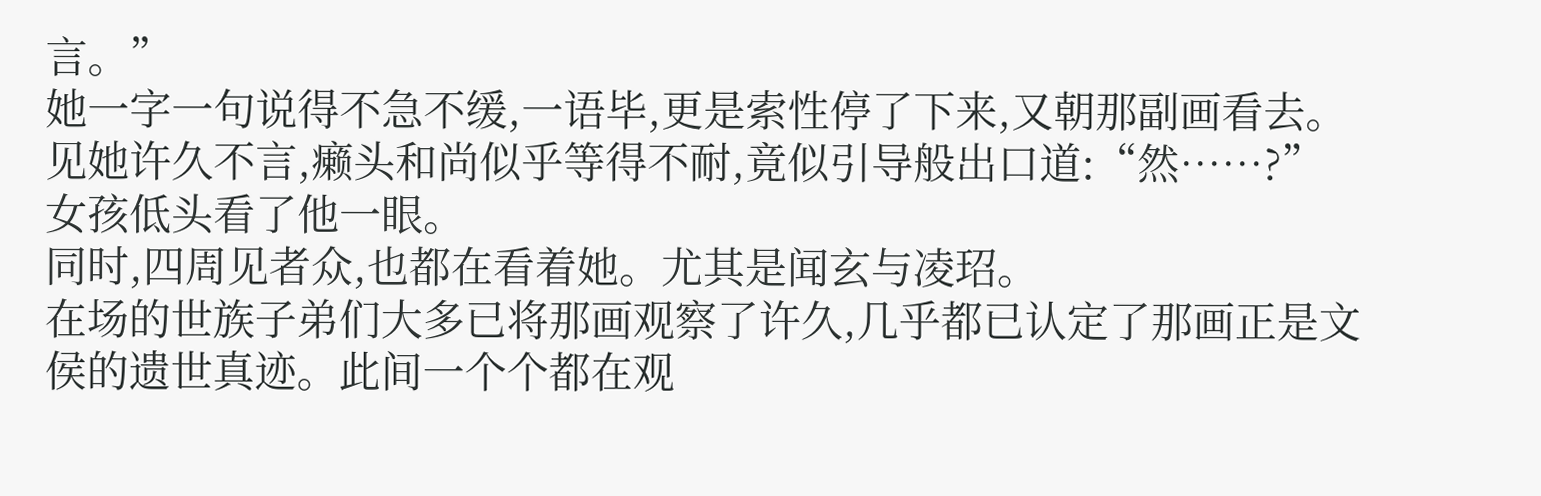言。”
她一字一句说得不急不缓,一语毕,更是索性停了下来,又朝那副画看去。
见她许久不言,癞头和尚似乎等得不耐,竟似引导般出口道:“然……?”
女孩低头看了他一眼。
同时,四周见者众,也都在看着她。尤其是闻玄与凌玿。
在场的世族子弟们大多已将那画观察了许久,几乎都已认定了那画正是文侯的遗世真迹。此间一个个都在观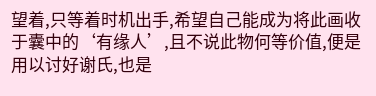望着,只等着时机出手,希望自己能成为将此画收于囊中的‘有缘人’,且不说此物何等价值,便是用以讨好谢氏,也是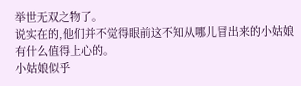举世无双之物了。
说实在的,他们并不觉得眼前这不知从哪儿冒出来的小姑娘有什么值得上心的。
小姑娘似乎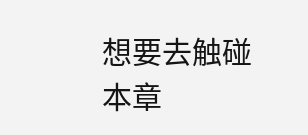想要去触碰
本章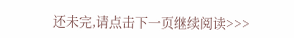还未完,请点击下一页继续阅读>>>